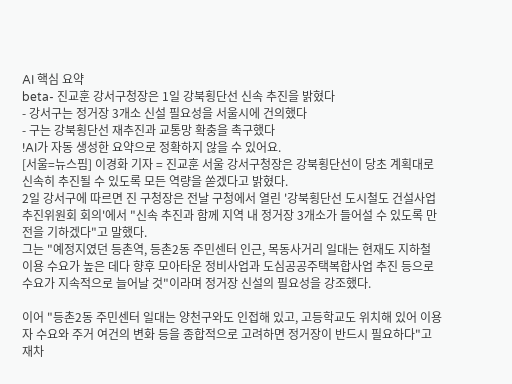AI 핵심 요약
beta- 진교훈 강서구청장은 1일 강북횡단선 신속 추진을 밝혔다
- 강서구는 정거장 3개소 신설 필요성을 서울시에 건의했다
- 구는 강북횡단선 재추진과 교통망 확충을 촉구했다
!AI가 자동 생성한 요약으로 정확하지 않을 수 있어요.
[서울=뉴스핌] 이경화 기자 = 진교훈 서울 강서구청장은 강북횡단선이 당초 계획대로 신속히 추진될 수 있도록 모든 역량을 쏟겠다고 밝혔다.
2일 강서구에 따르면 진 구청장은 전날 구청에서 열린 '강북횡단선 도시철도 건설사업 추진위원회 회의'에서 "신속 추진과 함께 지역 내 정거장 3개소가 들어설 수 있도록 만전을 기하겠다"고 말했다.
그는 "예정지였던 등촌역, 등촌2동 주민센터 인근, 목동사거리 일대는 현재도 지하철 이용 수요가 높은 데다 향후 모아타운 정비사업과 도심공공주택복합사업 추진 등으로 수요가 지속적으로 늘어날 것"이라며 정거장 신설의 필요성을 강조했다.

이어 "등촌2동 주민센터 일대는 양천구와도 인접해 있고, 고등학교도 위치해 있어 이용자 수요와 주거 여건의 변화 등을 종합적으로 고려하면 정거장이 반드시 필요하다"고 재차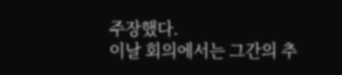주장했다.
이날 회의에서는 그간의 추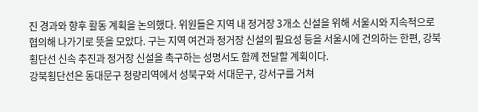진 경과와 향후 활동 계획을 논의했다. 위원들은 지역 내 정거장 3개소 신설을 위해 서울시와 지속적으로 협의해 나가기로 뜻을 모았다. 구는 지역 여건과 정거장 신설의 필요성 등을 서울시에 건의하는 한편, 강북횡단선 신속 추진과 정거장 신설을 촉구하는 성명서도 함께 전달할 계획이다.
강북횡단선은 동대문구 청량리역에서 성북구와 서대문구, 강서구를 거쳐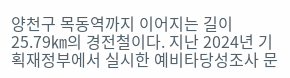양천구 목동역까지 이어지는 길이 25.79㎞의 경전철이다. 지난 2024년 기획재정부에서 실시한 예비타당성조사 문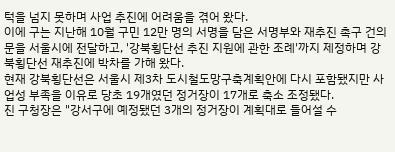턱을 넘지 못하며 사업 추진에 어려움을 겪어 왔다.
이에 구는 지난해 10월 구민 12만 명의 서명을 담은 서명부와 재추진 촉구 건의문을 서울시에 전달하고, '강북횡단선 추진 지원에 관한 조례'까지 제정하며 강북횡단선 재추진에 박차를 가해 왔다.
현재 강북횡단선은 서울시 제3차 도시철도망구축계획안에 다시 포함됐지만 사업성 부족을 이유로 당초 19개였던 정거장이 17개로 축소 조정됐다.
진 구청장은 "강서구에 예정됐던 3개의 정거장이 계획대로 들어설 수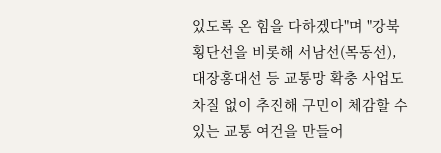있도록 온 힘을 다하겠다"며 "강북횡단선을 비롯해 서남선(목동선), 대장홍대선 등 교통망 확충 사업도 차질 없이 추진해 구민이 체감할 수 있는 교통 여건을 만들어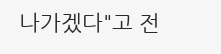나가겠다"고 전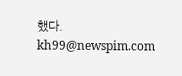했다.
kh99@newspim.com